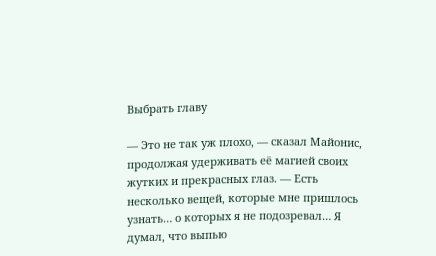Выбрать главу

— Это не так уж плохо, — сказал Майонис, продолжая удерживать её магией своих жутких и прекрасных глаз. — Есть несколько вещей, которые мне пришлось узнать… о которых я не подозревал… Я думал, что выпью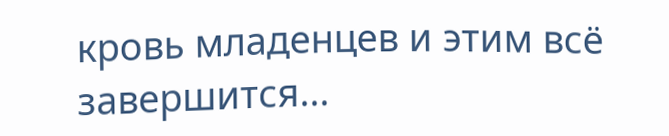кровь младенцев и этим всё завершится…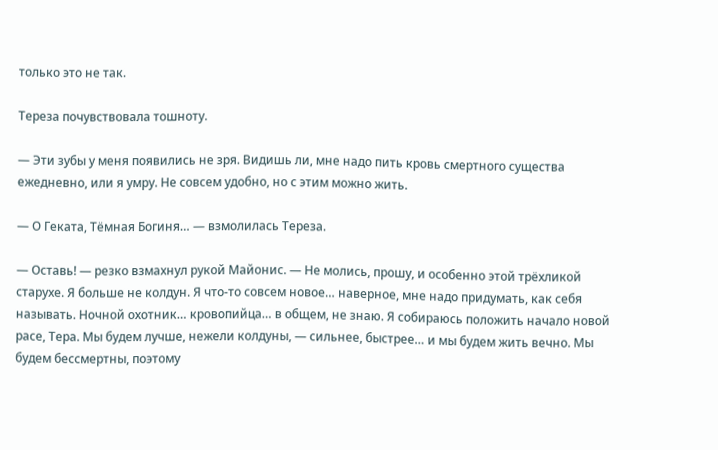только это не так.

Тереза почувствовала тошноту.

— Эти зубы у меня появились не зря. Видишь ли, мне надо пить кровь смертного существа ежедневно, или я умру. Не совсем удобно, но с этим можно жить.

— О Геката, Тёмная Богиня… — взмолилась Тереза.

— Оставь! — резко взмахнул рукой Майонис. — Не молись, прошу, и особенно этой трёхликой старухе. Я больше не колдун. Я что-то совсем новое… наверное, мне надо придумать, как себя называть. Ночной охотник… кровопийца… в общем, не знаю. Я собираюсь положить начало новой расе, Тера. Мы будем лучше, нежели колдуны, — сильнее, быстрее… и мы будем жить вечно. Мы будем бессмертны, поэтому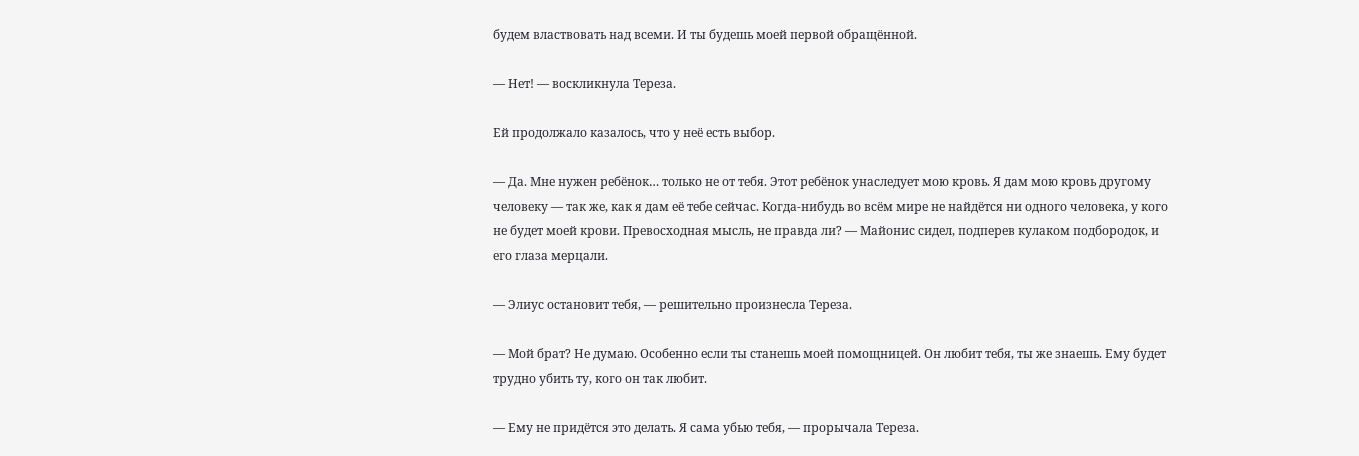будем властвовать над всеми. И ты будешь моей первой обращённой.

— Нет! — воскликнула Тереза.

Ей продолжало казалось, что у неё есть выбор.

— Да. Мне нужен ребёнок… только не от тебя. Этот ребёнок унаследует мою кровь. Я дам мою кровь другому человеку — так же, как я дам её тебе сейчас. Когда-нибудь во всём мире не найдётся ни одного человека, у кого не будет моей крови. Превосходная мысль, не правда ли? — Майонис сидел, подперев кулаком подбородок, и его глаза мерцали.

— Элиус остановит тебя, — решительно произнесла Тереза.

— Мой брат? Не думаю. Особенно если ты станешь моей помощницей. Он любит тебя, ты же знаешь. Ему будет трудно убить ту, кого он так любит.

— Ему не придётся это делать. Я сама убью тебя, — прорычала Тереза.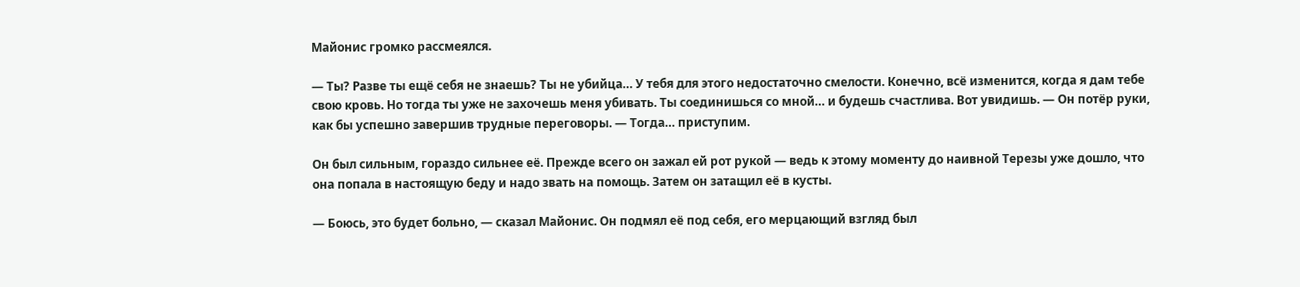Майонис громко рассмеялся.

— Ты? Разве ты ещё себя не знаешь? Ты не убийца… У тебя для этого недостаточно смелости. Конечно, всё изменится, когда я дам тебе свою кровь. Но тогда ты уже не захочешь меня убивать. Ты соединишься со мной… и будешь счастлива. Вот увидишь. — Он потёр руки, как бы успешно завершив трудные переговоры. — Тогда… приступим.

Он был сильным, гораздо сильнее её. Прежде всего он зажал ей рот рукой — ведь к этому моменту до наивной Терезы уже дошло, что она попала в настоящую беду и надо звать на помощь. Затем он затащил её в кусты.

— Боюсь, это будет больно, — сказал Майонис. Он подмял её под себя, его мерцающий взгляд был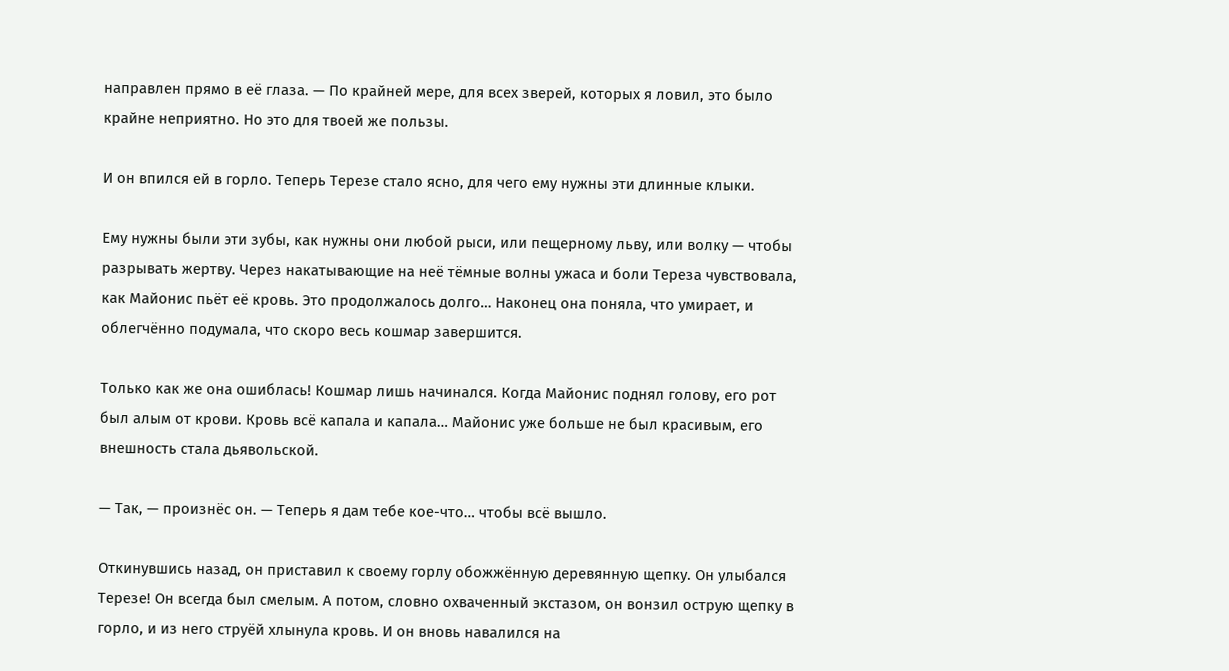направлен прямо в её глаза. — По крайней мере, для всех зверей, которых я ловил, это было крайне неприятно. Но это для твоей же пользы.

И он впился ей в горло. Теперь Терезе стало ясно, для чего ему нужны эти длинные клыки.

Ему нужны были эти зубы, как нужны они любой рыси, или пещерному льву, или волку — чтобы разрывать жертву. Через накатывающие на неё тёмные волны ужаса и боли Тереза чувствовала, как Майонис пьёт её кровь. Это продолжалось долго… Наконец она поняла, что умирает, и облегчённо подумала, что скоро весь кошмар завершится.

Только как же она ошиблась! Кошмар лишь начинался. Когда Майонис поднял голову, его рот был алым от крови. Кровь всё капала и капала… Майонис уже больше не был красивым, его внешность стала дьявольской.

— Так, — произнёс он. — Теперь я дам тебе кое-что… чтобы всё вышло.

Откинувшись назад, он приставил к своему горлу обожжённую деревянную щепку. Он улыбался Терезе! Он всегда был смелым. А потом, словно охваченный экстазом, он вонзил острую щепку в горло, и из него струёй хлынула кровь. И он вновь навалился на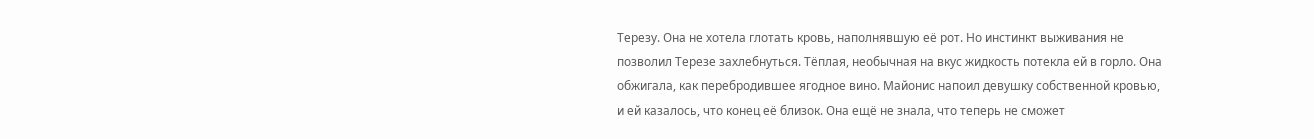Терезу. Она не хотела глотать кровь, наполнявшую её рот. Но инстинкт выживания не позволил Терезе захлебнуться. Тёплая, необычная на вкус жидкость потекла ей в горло. Она обжигала, как перебродившее ягодное вино. Майонис напоил девушку собственной кровью, и ей казалось, что конец её близок. Она ещё не знала, что теперь не сможет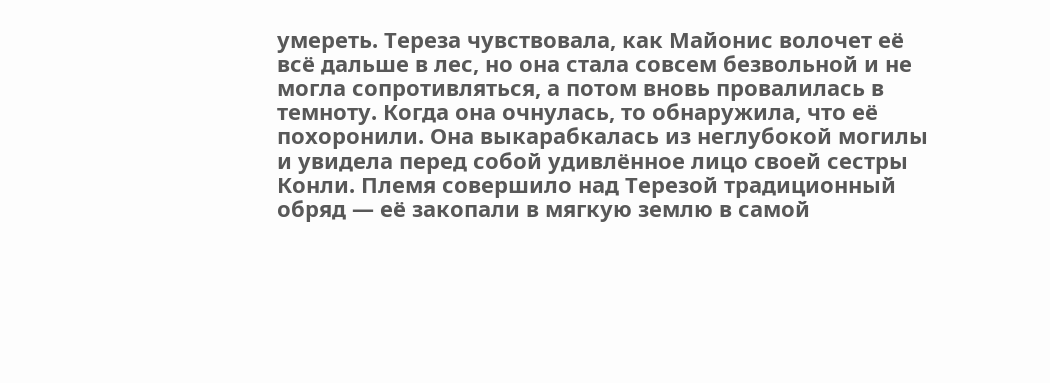умереть. Тереза чувствовала, как Майонис волочет её всё дальше в лес, но она стала совсем безвольной и не могла сопротивляться, а потом вновь провалилась в темноту. Когда она очнулась, то обнаружила, что её похоронили. Она выкарабкалась из неглубокой могилы и увидела перед собой удивлённое лицо своей сестры Конли. Племя совершило над Терезой традиционный обряд — её закопали в мягкую землю в самой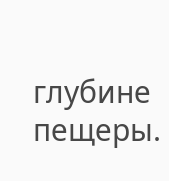глубине пещеры.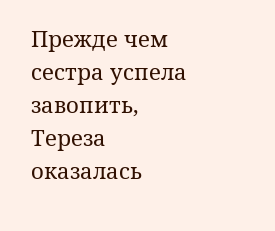Прежде чем сестра успела завопить, Тереза оказалась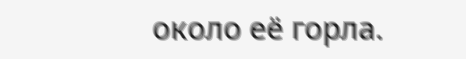около её горла.